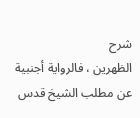شرح
الظهرين ، فالرواية أجنبية عن مطلب الشيخ قدس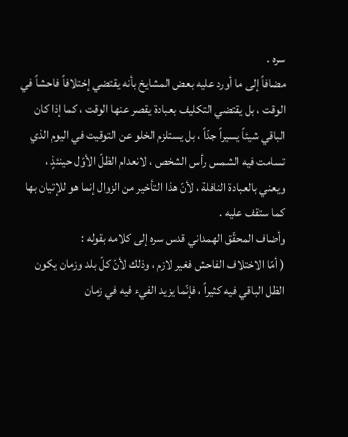سره .
مضافاً إلى ما أورد عليه بعض المشايخ بأنه يقتضي إختلافاً فاحشاً في الوقت ، بل يقتضي التكليف بعبادة يقصر عنها الوقت ، كما إذا كان الباقي شيئاً يسيراً جدّاً ، بل يستلزم الخلو عن التوقيت في اليوم الذي تسامت فيه الشمس رأس الشخص ، لانعدام الظلّ الأوّل حينئذٍ ، ويعني بالعبادة النافلة ، لأنّ هذا التأخير من الزوال إنما هو للإتيان بها كما ستقف عليه .
وأضاف المحقّق الهمداني قدس سره إلى كلامه بقوله :
( أمّا الاختلاف الفاحش فغير لازم ، وذلك لأنّ كلّ بلد وزمان يكون الظل الباقي فيه كثيراً ، فإنّما يزيد الفيء فيه في زمان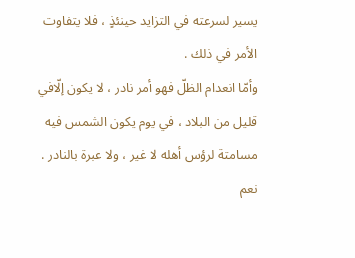يسير لسرعته في التزايد حينئذٍ ، فلا يتفاوت الأمر في ذلك .
وأمّا انعدام الظلّ فهو أمر نادر ، لا يكون إلّافي قليل من البلاد ، في يوم يكون الشمس فيه مسامتة لرؤس أهله لا غير ، ولا عبرة بالنادر .
نعم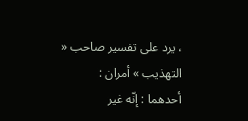، يرد على تفسير صاحب « التهذيب » أمران :
أحدهما : إنّه غير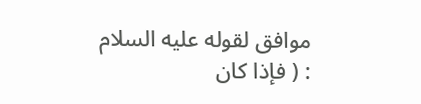موافق لقوله عليه السلام : ( فإذا كان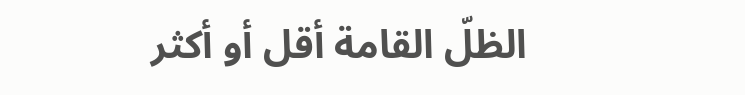الظلّ القامة أقل أو أكثر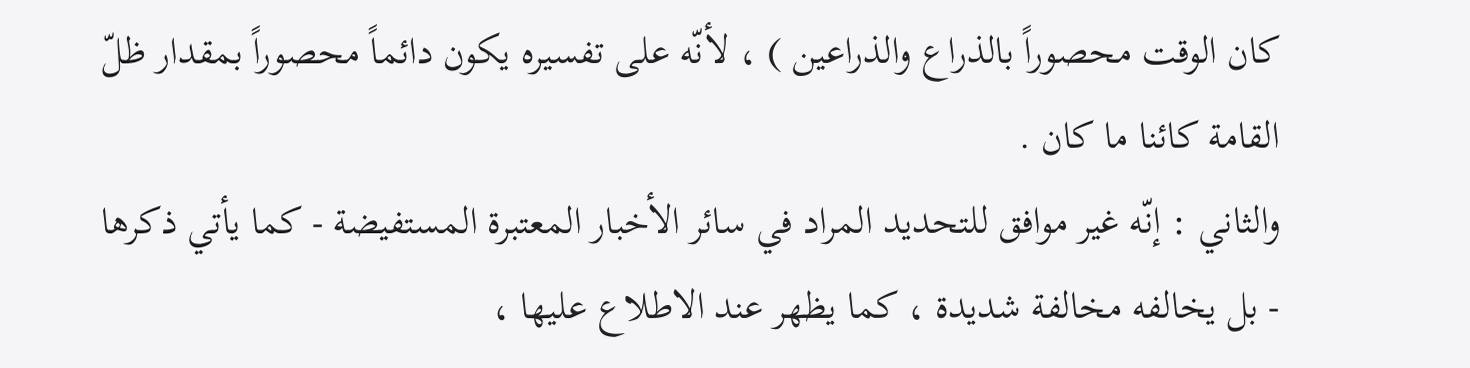كان الوقت محصوراً بالذراع والذراعين ) ، لأنّه على تفسيره يكون دائماً محصوراً بمقدار ظلّ القامة كائنا ما كان .
والثاني : إنّه غير موافق للتحديد المراد في سائر الأخبار المعتبرة المستفيضة - كما يأتي ذكرها - بل يخالفه مخالفة شديدة ، كما يظهر عند الاطلاع عليها ،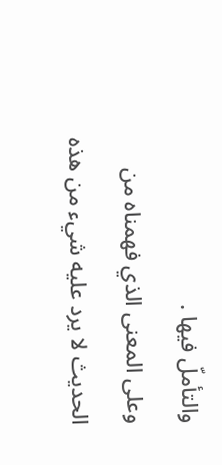والتأملّ فيها .
وعلى المعنى الذي فهمناه من الحديث لا يرد عليه شيء من هذه